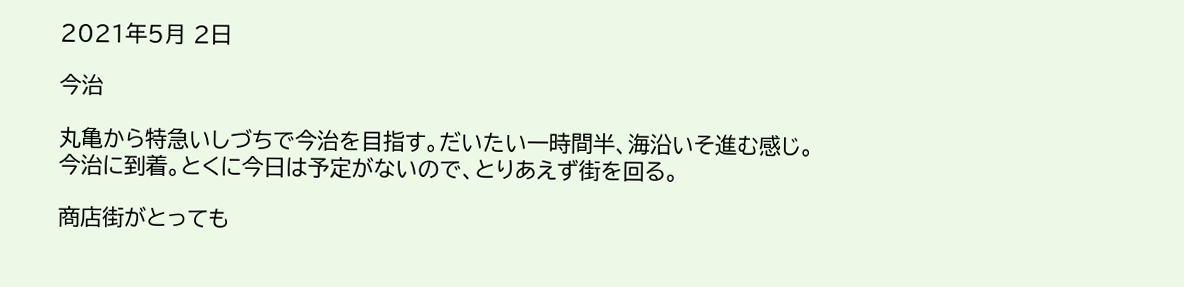2021年5月 2日

今治

丸亀から特急いしづちで今治を目指す。だいたい一時間半、海沿いそ進む感じ。
今治に到着。とくに今日は予定がないので、とりあえず街を回る。

商店街がとっても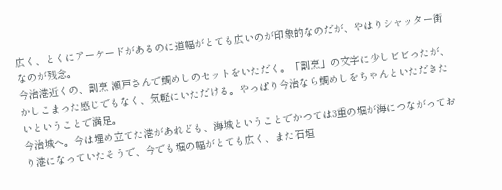広く、とくにアーケードがあるのに道幅がとても広いのが印象的なのだが、やはりシャッター街なのが残念。
今治港近くの、割烹 瀬戸さんで鯛めしのセットをいただく。「割烹」の文字に少しビビったが、かしこまった感じでもなく、気軽にいただける。やっぱり今治なら鯛めしをちゃんといただきたいということで満足。
今治城へ。今は埋め立てた港があれども、海城ということでかつては3重の堀が海につながっており港になっていたそうで、今でも堀の幅がとても広く、また石垣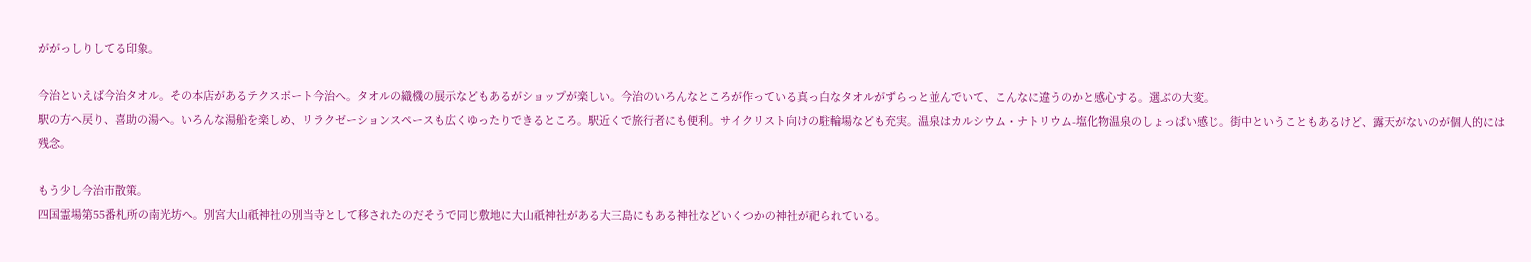ががっしりしてる印象。

今治といえば今治タオル。その本店があるテクスポート今治へ。タオルの織機の展示などもあるがショップが楽しい。今治のいろんなところが作っている真っ白なタオルがずらっと並んでいて、こんなに違うのかと感心する。選ぶの大変。
駅の方へ戻り、喜助の湯へ。いろんな湯船を楽しめ、リラクゼーションスペースも広くゆったりできるところ。駅近くで旅行者にも便利。サイクリスト向けの駐輪場なども充実。温泉はカルシウム・ナトリウム-塩化物温泉のしょっぱい感じ。街中ということもあるけど、露天がないのが個人的には残念。

もう少し今治市散策。
四国霊場第55番札所の南光坊へ。別宮大山祇神社の別当寺として移されたのだそうで同じ敷地に大山祇神社がある大三島にもある神社などいくつかの神社が祀られている。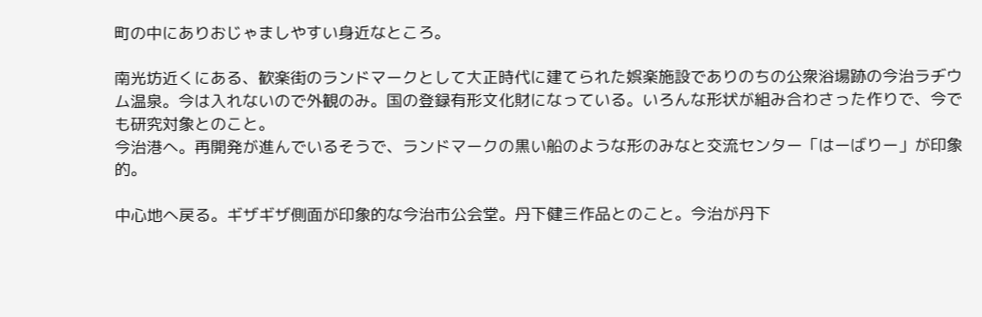町の中にありおじゃましやすい身近なところ。

南光坊近くにある、歓楽街のランドマークとして大正時代に建てられた娯楽施設でありのちの公衆浴場跡の今治ラヂウム温泉。今は入れないので外観のみ。国の登録有形文化財になっている。いろんな形状が組み合わさった作りで、今でも研究対象とのこと。
今治港へ。再開発が進んでいるそうで、ランドマークの黒い船のような形のみなと交流センター「はーばりー」が印象的。

中心地へ戻る。ギザギザ側面が印象的な今治市公会堂。丹下健三作品とのこと。今治が丹下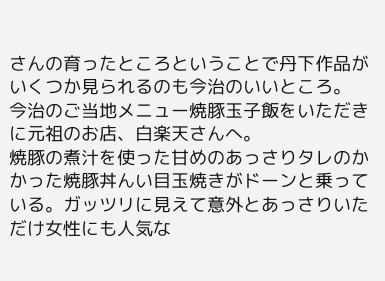さんの育ったところということで丹下作品がいくつか見られるのも今治のいいところ。
今治のご当地メニュー焼豚玉子飯をいただきに元祖のお店、白楽天さんへ。
焼豚の煮汁を使った甘めのあっさりタレのかかった焼豚丼んい目玉焼きがドーンと乗っている。ガッツリに見えて意外とあっさりいただけ女性にも人気な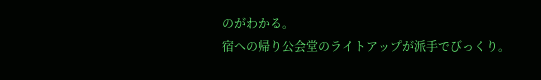のがわかる。
宿への帰り公会堂のライトアップが派手でびっくり。